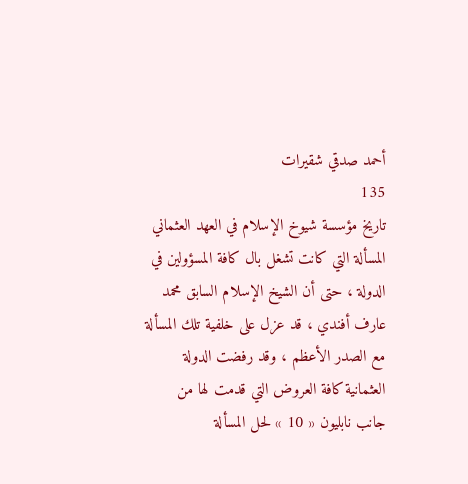أحمد صدقي شقيرات
135
تاريخ مؤسسة شيوخ الإسلام في العهد العثماني
المسألة التي كانت تشغل بال كافة المسؤولين في الدولة ، حتى أن الشيخ الإسلام السابق محمد عارف أفندي ، قد عزل على خلفية تلك المسألة مع الصدر الأعظم ، وقد رفضت الدولة العثمانية كافة العروض التي قدمت لها من جانب نابليون « 10 » لحل المسألة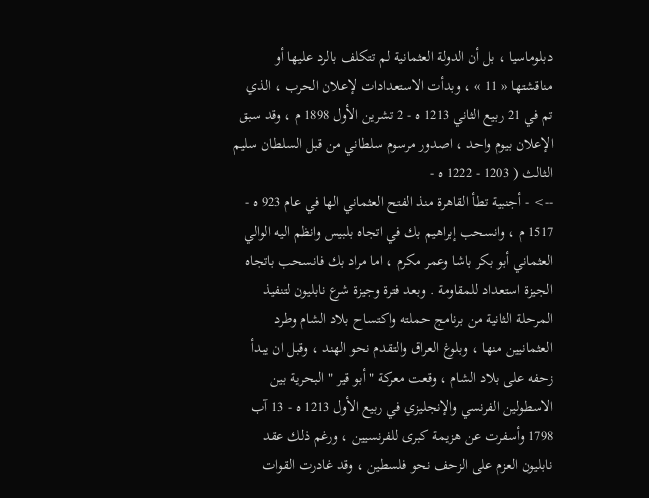دبلوماسيا ، بل أن الدولة العثمانية لم تتكلف بالرد عليها أو مناقشتها « 11 » ، وبدأت الاستعدادات لإعلان الحرب ، الذي تم في 21 ربيع الثاني 1213 ه - 2 تشرين الأول 1898 م ، وقد سبق الإعلان بيوم واحد ، اصدور مرسوم سلطاني من قبل السلطان سليم الثالث ( 1203 - 1222 ه -
--> - أجنبية تطأ القاهرة منذ الفتح العثماني الها في عام 923 ه - 1517 م ، وانسحب إبراهيم بك في اتجاه بلبيس وانظم اليه الوالي العثماني أبو بكر باشا وعمر مكرم ، اما مراد بك فانسحب باتجاه الجيزة استعداد للمقاومة . وبعد فترة وجيزة شرع نابليون لتنفيذ المرحلة الثانية من برنامج حملته واكتساح بلاد الشام وطرد العثمانيين منها ، وبلوغ العراق والتقدم نحو الهند ، وقبل ان يبدأ زحفه على بلاد الشام ، وقعت معركة " أبو قير " البحرية بين الاسطولين الفرنسي والإنجليزي في ربيع الأول 1213 ه - 13 آب 1798 وأسفرت عن هزيمة كبرى للفرنسيين ، ورغم ذلك عقد نابليون العزم على الزحف نحو فلسطين ، وقد غادرت القوات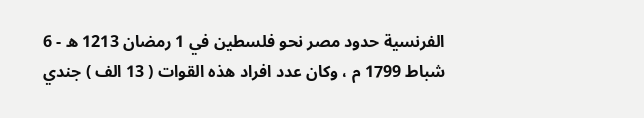الفرنسية حدود مصر نحو فلسطين في 1 رمضان 1213 ه - 6 شباط 1799 م ، وكان عدد افراد هذه القوات ( 13 الف ) جندي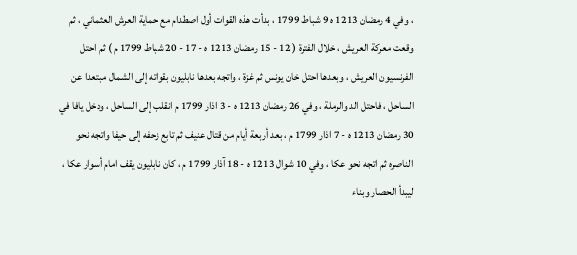، وفي 4 رمضان 1213 ه 9 شباط 1799 ، بدأت هذه القوات أول اصطدام مع حماية العرش العثماني ، ثم وقعت معركة العريش ، خلال الفترة ( 12 - 15 رمضان 1213 ه - 17 - 20 شباط 1799 م ) ثم احتل الفرنسيون العريش ، وبعدها احتل خان يونس ثم غزة ، واتجه بعدها نابليون بقواته إلى الشمال مبتعدا عن الساحل ، فاحتل الد والرملة ، وفي 26 رمضان 1213 ه - 3 اذار 1799 م انقلب إلى الساحل ، ودخل يافا في 30 رمضان 1213 ه - 7 اذار 1799 م ، بعد أربعة أيام من قتال عنيف ثم تابع زحفه إلى حيفا واتجه نحو الناصره ثم اتجه نحو عكا ، وفي 10 شوال 1213 ه - 18 آذار 1799 م ، كان نابليون يقف امام أسوار عكا ، ليبدأ الحصار وبناء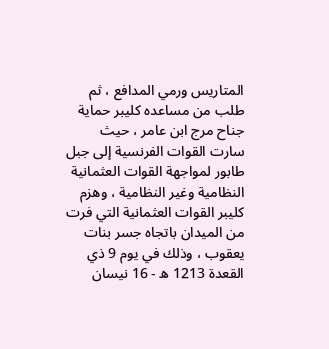المتاريس ورمي المدافع ، ثم طلب من مساعده كليبر حماية جناح مرج ابن عامر ، حيث سارت القوات الفرنسية إلى جبل طابور لمواجهة القوات العثمانية النظامية وغير النظامية ، وهزم كليبر القوات العثمانية التي فرت من الميدان باتجاه جسر بنات يعقوب ، وذلك في يوم 9 ذي القعدة 1213 ه - 16 نيسان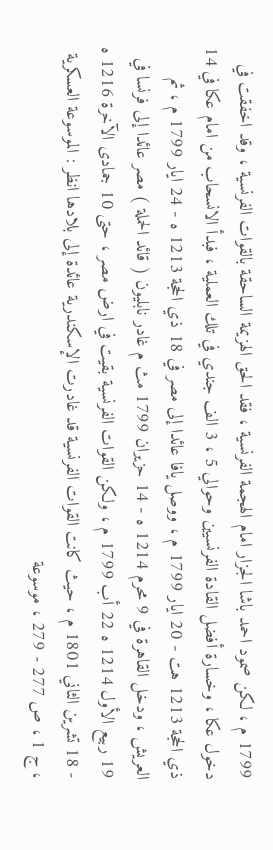1799 م ، لكن صمود احمد باشا الجزار امام الهجمة الفرنسية ، فقد الحق الهزيمة الساحقة بالقوات الفرنسية ، وقد اخفقت في دخول عكا ، وخسارة أفضل القادة الفرنسيين وحوالي 5 ، 3 الف جندي في تلك العملية ، فبدأ الانسحاب من امام عكا في 14 ذي الحجة 1213 هت - 20 ايار 1799 م ، ووصل يافا عائدا إلى مصر في 18 ذي الحجة 1213 ه - 24 ايار 1799 م ، ثم العريش ، ودخل القاهرة في 9 محرم 1214 ه - 14 حزيران 1799 مث م غادر نابليون ( قائد الحملة ) مصر عائدا إلى فرنسا في 19 ربيع الأول 1214 ه 22 أب 1799 م ، ولكن القوات الفرنسية بقيت في ارض مصر ، حتى 10 جمادى الآخرة 1216 ه - 18 تشرين الثاني 1801 م ، حيث كانت القوات الفرنسية قد غادرت الإسكندرية عائدة إلى بلادها انظر : الموسوعة العسكرية ، ج 1 ، ص 277 - 279 ، موسوعة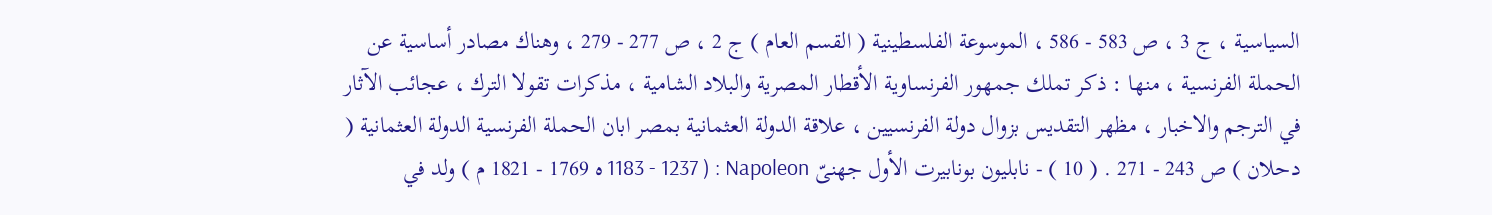السياسية ، ج 3 ، ص 583 - 586 ، الموسوعة الفلسطينية ( القسم العام ) ج 2 ، ص 277 - 279 ، وهناك مصادر أساسية عن الحملة الفرنسية ، منها : ذكر تملك جمهور الفرنساوية الأقطار المصرية والبلاد الشامية ، مذكرات تقولا الترك ، عجائب الآثار في الترجم والاخبار ، مظهر التقديس بزوال دولة الفرنسيين ، علاقة الدولة العثمانية بمصر ابان الحملة الفرنسية الدولة العثمانية ( دحلان ) ص 243 - 271 . ( 10 ) - نابليون بونابيرت الأول جهنىّ Napoleon : ( 1183 - 1237 ه 1769 - 1821 م ) ولد في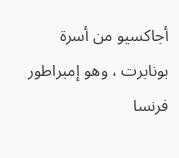أجاكسيو من أسرة بونابرت ، وهو إمبراطور فرنسا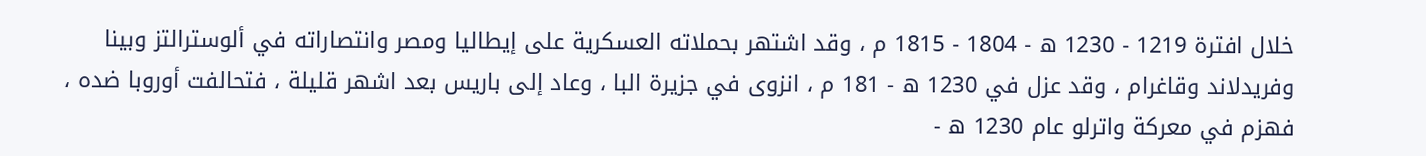خلال افترة 1219 - 1230 ه - 1804 - 1815 م ، وقد اشتهر بحملاته العسكرية على إيطاليا ومصر وانتصاراته في ألوسترالتز وبينا وفريدلاند وقاغرام ، وقد عزل في 1230 ه - 181 م ، انزوى في جزيرة البا ، وعاد إلى باريس بعد اشهر قليلة ، فتحالفت أوروبا ضده ، فهزم في معركة واترلو عام 1230 ه -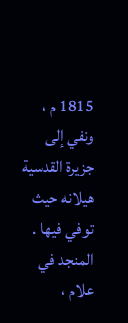1815 م ، ونفي إلى جزيرة القدسية هيلانه حيث توفي فيها . المنجد في علام ،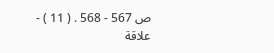ص 567 - 568 . ( 11 ) - علاقة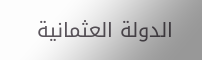الدولة العثمانية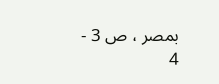بمصر ، ص 3 - 4